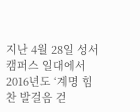지난 4월 28일 성서캠퍼스 일대에서 2016년도 ‘계명 힘찬 발걸음 걷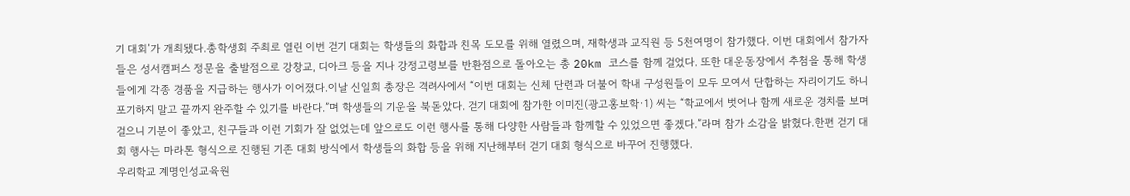기 대회’가 개최됐다.총학생회 주최로 열린 이번 걷기 대회는 학생들의 화합과 친목 도모를 위해 열렸으며, 재학생과 교직원 등 5천여명이 참가했다. 이번 대회에서 참가자들은 성서캠퍼스 정문을 출발점으로 강창교, 디아크 등을 지나 강정고령보를 반환점으로 돌아오는 총 20km 코스를 함께 걸었다. 또한 대운동장에서 추첨을 통해 학생들에게 각종 경품을 지급하는 행사가 이어졌다.이날 신일희 총장은 격려사에서 “이번 대회는 신체 단련과 더불어 학내 구성원들이 모두 모여서 단합하는 자리이기도 하니 포기하지 말고 끝까지 완주할 수 있기를 바란다.”며 학생들의 기운을 북돋았다. 걷기 대회에 참가한 이미진(광고홍보학·1) 씨는 “학교에서 벗어나 함께 새로운 경치를 보며 걸으니 기분이 좋았고, 친구들과 이런 기회가 잘 없었는데 앞으로도 이런 행사를 통해 다양한 사람들과 함께할 수 있었으면 좋겠다.”라며 참가 소감을 밝혔다.한편 걷기 대회 행사는 마라톤 형식으로 진행된 기존 대회 방식에서 학생들의 화합 등을 위해 지난해부터 걷기 대회 형식으로 바꾸어 진행했다.
우리학교 계명인성교육원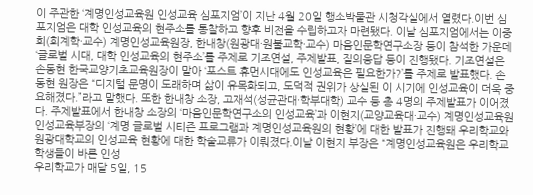이 주관한 ‘계명인성교육원 인성교육 심포지엄’이 지난 4월 20일 행소박물관 시청각실에서 열렸다.이번 심포지엄은 대학 인성교육의 현주소를 통찰하고 향후 비전을 수립하고자 마련됐다. 이날 심포지엄에서는 이중희(회계학·교수) 계명인성교육원장, 한내창(원광대·원불교학·교수) 마음인문학연구소장 등이 참석한 가운데 ‘글로벌 시대, 대학 인성교육의 현주소’를 주제로 기조연설, 주제발표, 질의응답 등이 진행됐다. 기조연설은 손동현 한국교양기초교육원장이 맡아 ‘포스트 휴먼시대에도 인성교육은 필요한가?’를 주제로 발표했다. 손동현 원장은 “디지털 문명이 도래하며 삶이 유목화되고, 도덕적 권위가 상실된 이 시기에 인성교육이 더욱 중요해졌다.”라고 말했다. 또한 한내창 소장, 고재석(성균관대·학부대학) 교수 등 총 4명의 주제발표가 이어졌다. 주제발표에서 한내창 소장의 ‘마음인문학연구소의 인성교육’과 이현지(교양교육대·교수) 계명인성교육원 인성교육부장의 ‘계명 글로벌 시티즌 프로그램과 계명인성교육원의 현황’에 대한 발표가 진행돼 우리학교와 원광대학교의 인성교육 현황에 대한 학술교류가 이뤄졌다.이날 이현지 부장은 “계명인성교육원은 우리학교 학생들이 바른 인성
우리학교가 매달 5일, 15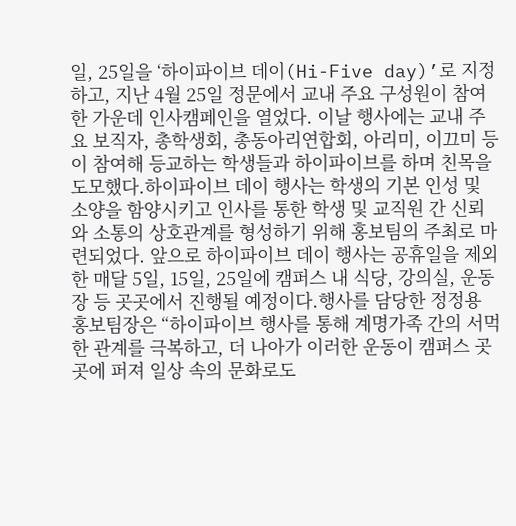일, 25일을 ‘하이파이브 데이(Hi-Five day)’로 지정하고, 지난 4월 25일 정문에서 교내 주요 구성원이 참여한 가운데 인사캠페인을 열었다. 이날 행사에는 교내 주요 보직자, 총학생회, 총동아리연합회, 아리미, 이끄미 등이 참여해 등교하는 학생들과 하이파이브를 하며 친목을 도모했다.하이파이브 데이 행사는 학생의 기본 인성 및 소양을 함양시키고 인사를 통한 학생 및 교직원 간 신뢰와 소통의 상호관계를 형성하기 위해 홍보팀의 주최로 마련되었다. 앞으로 하이파이브 데이 행사는 공휴일을 제외한 매달 5일, 15일, 25일에 캠퍼스 내 식당, 강의실, 운동장 등 곳곳에서 진행될 예정이다.행사를 담당한 정정용 홍보팀장은 “하이파이브 행사를 통해 계명가족 간의 서먹한 관계를 극복하고, 더 나아가 이러한 운동이 캠퍼스 곳곳에 퍼져 일상 속의 문화로도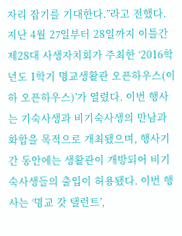자리 잡기를 기대한다.”라고 전했다.
지난 4월 27일부터 28일까지 이틀간 제28대 사생자치회가 주최한 ‘2016학년도 1학기 명교생활관 오픈하우스(이하 오픈하우스)’가 열렸다. 이번 행사는 기숙사생과 비기숙사생의 만남과 화합을 목적으로 개최됐으며, 행사기간 동안에는 생활관이 개방되어 비기숙사생들의 출입이 허용됐다. 이번 행사는 ‘명교 갓 탤런트’,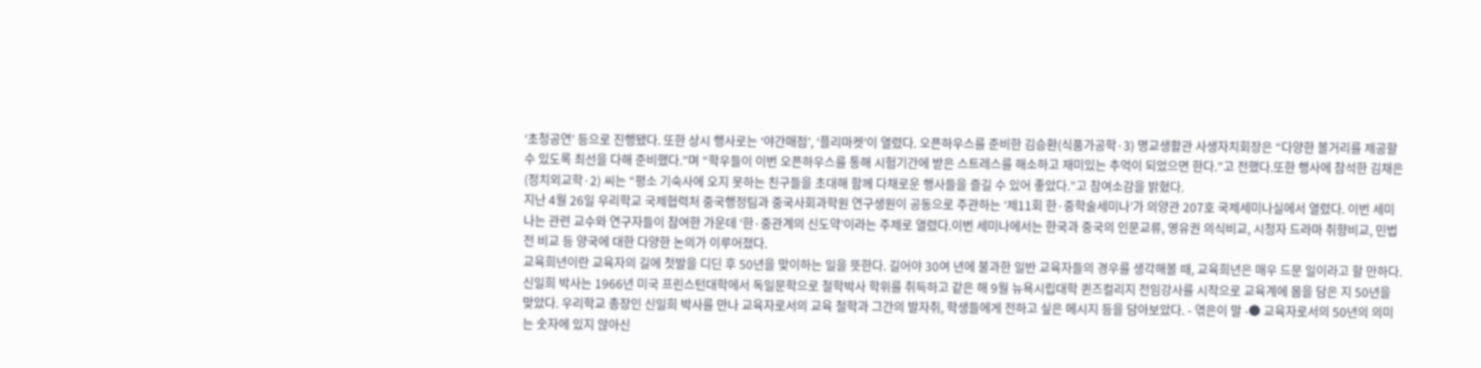‘초청공연’ 등으로 진행됐다. 또한 상시 행사로는 ‘야간매점’, ‘플리마켓’이 열렸다. 오픈하우스를 준비한 김승환(식품가공학·3) 명교생활관 사생자치회장은 “다양한 볼거리를 제공할 수 있도록 최선을 다해 준비했다.”며 “학우들이 이번 오픈하우스를 통해 시험기간에 받은 스트레스를 해소하고 재미있는 추억이 되었으면 한다.”고 전했다.또한 행사에 참석한 김채은(정치외교학·2) 씨는 “평소 기숙사에 오지 못하는 친구들을 초대해 함께 다채로운 행사들을 즐길 수 있어 좋았다.”고 참여소감을 밝혔다.
지난 4월 26일 우리학교 국제협력처 중국행정팀과 중국사회과학원 연구생원이 공동으로 주관하는 ‘제11회 한·중학술세미나’가 의양관 207호 국제세미나실에서 열렸다. 이번 세미나는 관련 교수와 연구자들이 참여한 가운데 ‘한·중관계의 신도약’이라는 주제로 열렸다.이번 세미나에서는 한국과 중국의 인문교류, 영유권 의식비교, 시청자 드라마 취향비교, 민법전 비교 등 양국에 대한 다양한 논의가 이루어졌다.
교육희년이란 교육자의 길에 첫발을 디딘 후 50년을 맞이하는 일을 뜻한다. 길어야 30여 년에 불과한 일반 교육자들의 경우를 생각해볼 때, 교육희년은 매우 드문 일이라고 할 만하다. 신일희 박사는 1966년 미국 프린스턴대학에서 독일문학으로 철학박사 학위를 취득하고 같은 해 9월 뉴욕시립대학 퀸즈컬리지 전임강사를 시작으로 교육계에 몸을 담은 지 50년을 맞았다. 우리학교 총장인 신일희 박사를 만나 교육자로서의 교육 철학과 그간의 발자취, 학생들에게 전하고 싶은 메시지 등을 담아보았다. - 엮은이 말 -● 교육자로서의 50년의 의미는 숫자에 있지 않아신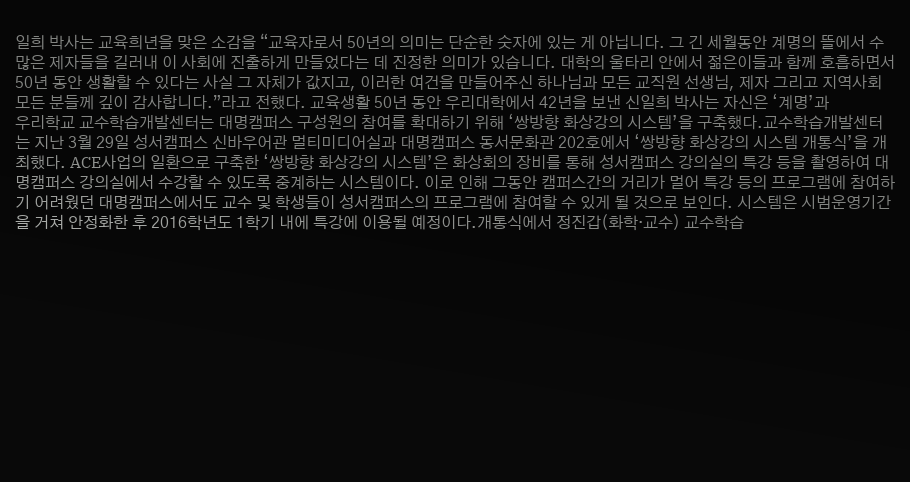일희 박사는 교육희년을 맞은 소감을 “교육자로서 50년의 의미는 단순한 숫자에 있는 게 아닙니다. 그 긴 세월동안 계명의 뜰에서 수많은 제자들을 길러내 이 사회에 진출하게 만들었다는 데 진정한 의미가 있습니다. 대학의 울타리 안에서 젊은이들과 함께 호흡하면서 50년 동안 생활할 수 있다는 사실 그 자체가 값지고, 이러한 여건을 만들어주신 하나님과 모든 교직원 선생님, 제자 그리고 지역사회 모든 분들께 깊이 감사합니다.”라고 전했다. 교육생활 50년 동안 우리대학에서 42년을 보낸 신일희 박사는 자신은 ‘계명’과
우리학교 교수학습개발센터는 대명캠퍼스 구성원의 참여를 확대하기 위해 ‘쌍방향 화상강의 시스템’을 구축했다.교수학습개발센터는 지난 3월 29일 성서캠퍼스 신바우어관 멀티미디어실과 대명캠퍼스 동서문화관 202호에서 ‘쌍방향 화상강의 시스템 개통식’을 개최했다. ACE사업의 일환으로 구축한 ‘쌍방향 화상강의 시스템’은 화상회의 장비를 통해 성서캠퍼스 강의실의 특강 등을 촬영하여 대명캠퍼스 강의실에서 수강할 수 있도록 중계하는 시스템이다. 이로 인해 그동안 캠퍼스간의 거리가 멀어 특강 등의 프로그램에 참여하기 어려웠던 대명캠퍼스에서도 교수 및 학생들이 성서캠퍼스의 프로그램에 참여할 수 있게 될 것으로 보인다. 시스템은 시범운영기간을 거쳐 안정화한 후 2016학년도 1학기 내에 특강에 이용될 예정이다.개통식에서 정진갑(화학·교수) 교수학습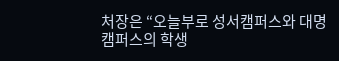처장은 “오늘부로 성서캠퍼스와 대명캠퍼스의 학생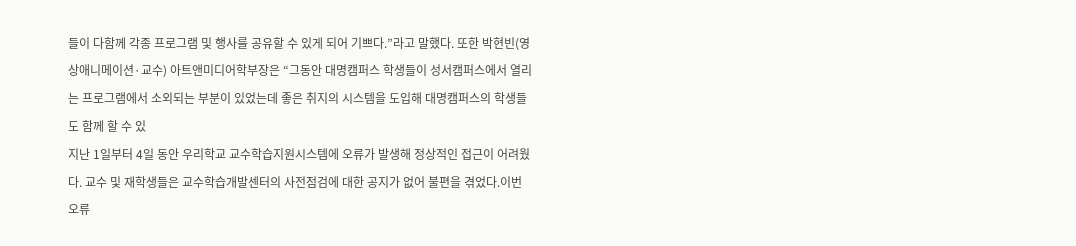들이 다함께 각종 프로그램 및 행사를 공유할 수 있게 되어 기쁘다.”라고 말했다. 또한 박현빈(영상애니메이션·교수) 아트앤미디어학부장은 “그동안 대명캠퍼스 학생들이 성서캠퍼스에서 열리는 프로그램에서 소외되는 부분이 있었는데 좋은 취지의 시스템을 도입해 대명캠퍼스의 학생들도 함께 할 수 있
지난 1일부터 4일 동안 우리학교 교수학습지원시스템에 오류가 발생해 정상적인 접근이 어려웠다. 교수 및 재학생들은 교수학습개발센터의 사전점검에 대한 공지가 없어 불편을 겪었다.이번 오류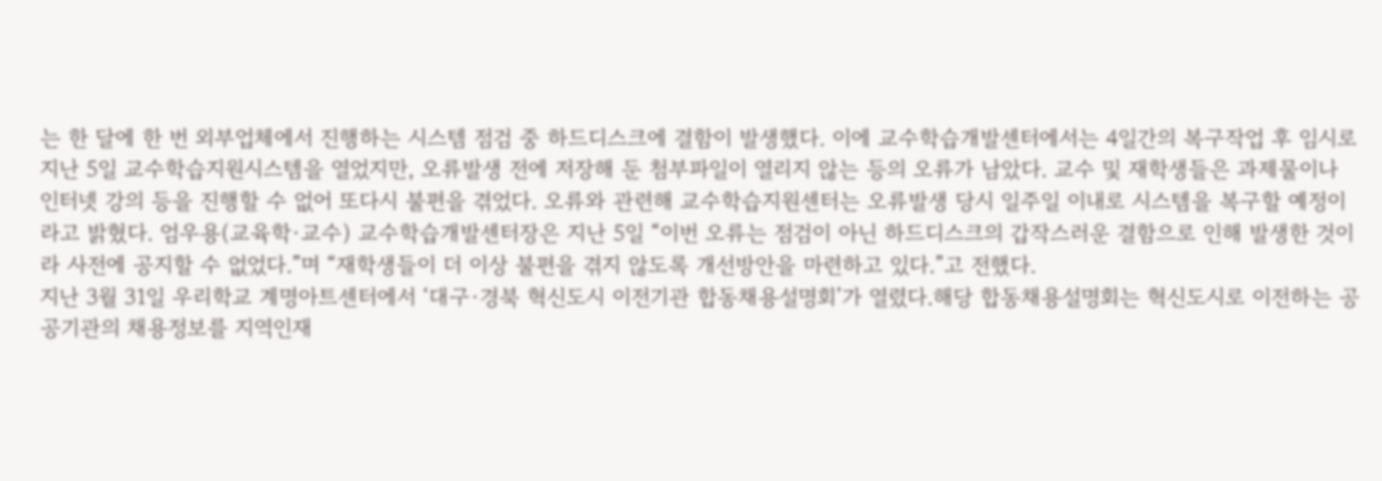는 한 달에 한 번 외부업체에서 진행하는 시스템 점검 중 하드디스크에 결함이 발생했다. 이에 교수학습개발센터에서는 4일간의 복구작업 후 임시로 지난 5일 교수학습지원시스템을 열었지만, 오류발생 전에 저장해 둔 첨부파일이 열리지 않는 등의 오류가 남았다. 교수 및 재학생들은 과제물이나 인터넷 강의 등을 진행할 수 없어 또다시 불편을 겪었다. 오류와 관련해 교수학습지원센터는 오류발생 당시 일주일 이내로 시스템을 복구할 예정이라고 밝혔다. 엄우용(교육학·교수) 교수학습개발센터장은 지난 5일 “이번 오류는 점검이 아닌 하드디스크의 갑작스러운 결함으로 인해 발생한 것이라 사전에 공지할 수 없었다.”며 “재학생들이 더 이상 불편을 겪지 않도록 개선방안을 마련하고 있다.”고 전했다.
지난 3월 31일 우리학교 계명아트센터에서 ‘대구·경북 혁신도시 이전기관 합동채용설명회’가 열렸다.해당 합동채용설명회는 혁신도시로 이전하는 공공기관의 채용정보를 지역인재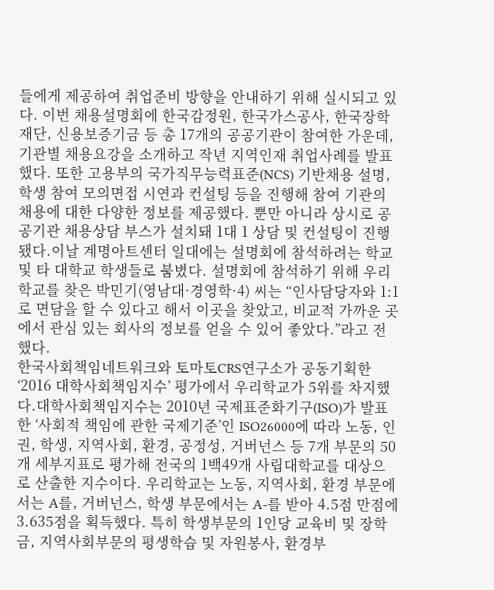들에게 제공하여 취업준비 방향을 안내하기 위해 실시되고 있다. 이번 채용설명회에 한국감정원, 한국가스공사, 한국장학재단, 신용보증기금 등 총 17개의 공공기관이 참여한 가운데, 기관별 채용요강을 소개하고 작년 지역인재 취업사례를 발표했다. 또한 고용부의 국가직무능력표준(NCS) 기반채용 설명, 학생 참여 모의면접 시연과 컨설팅 등을 진행해 참여 기관의 채용에 대한 다양한 정보를 제공했다. 뿐만 아니라 상시로 공공기관 채용상담 부스가 설치돼 1대 1 상담 및 컨설팅이 진행됐다.이날 계명아트센터 일대에는 설명회에 참석하려는 학교 및 타 대학교 학생들로 붐볐다. 설명회에 참석하기 위해 우리학교를 찾은 박민기(영남대·경영학·4) 씨는 “인사담당자와 1:1로 면담을 할 수 있다고 해서 이곳을 찾았고, 비교적 가까운 곳에서 관심 있는 회사의 정보를 얻을 수 있어 좋았다.”라고 전했다.
한국사회책임네트워크와 토마토CRS연구소가 공동기획한 ‘2016 대학사회책임지수’ 평가에서 우리학교가 5위를 차지했다.대학사회책임지수는 2010년 국제표준화기구(ISO)가 발표한 ‘사회적 책임에 관한 국제기준’인 ISO26000에 따라 노동, 인권, 학생, 지역사회, 환경, 공정성, 거버넌스 등 7개 부문의 50개 세부지표로 평가해 전국의 1백49개 사립대학교를 대상으로 산출한 지수이다. 우리학교는 노동, 지역사회, 환경 부문에서는 A를, 거버넌스, 학생 부문에서는 A-를 받아 4.5점 만점에 3.635점을 획득했다. 특히 학생부문의 1인당 교육비 및 장학금, 지역사회부문의 평생학습 및 자원봉사, 환경부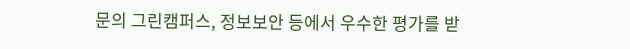문의 그린캠퍼스, 정보보안 등에서 우수한 평가를 받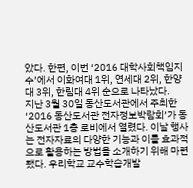았다. 한편, 이번 ‘2016 대학사회책임지수’에서 이화여대 1위, 연세대 2위, 한양대 3위, 한림대 4위 순으로 나타났다.
지난 3월 30일 동산도서관에서 주최한 ‘2016 동산도서관 전자정보박람회’가 동산도서관 1층 로비에서 열렸다. 이날 행사는 전자자료의 다양한 기능과 이를 효과적으로 활용하는 방법을 소개하기 위해 마련됐다. 우리학교 교수학습개발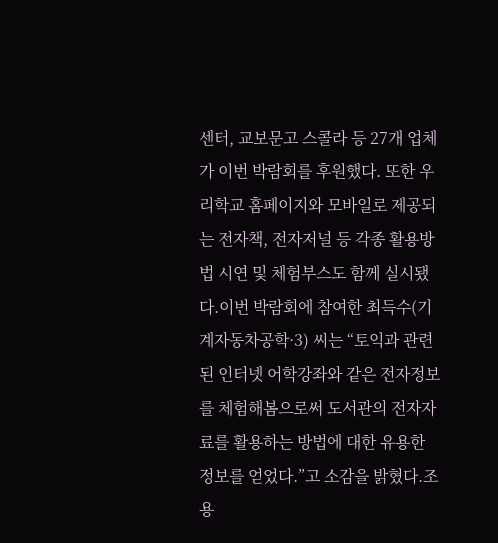센터, 교보문고 스콜라 등 27개 업체가 이번 박람회를 후원했다. 또한 우리학교 홈페이지와 모바일로 제공되는 전자책, 전자저널 등 각종 활용방법 시연 및 체험부스도 함께 실시됐다.이번 박람회에 참여한 최득수(기계자동차공학·3) 씨는 “토익과 관련된 인터넷 어학강좌와 같은 전자정보를 체험해봄으로써 도서관의 전자자료를 활용하는 방법에 대한 유용한 정보를 얻었다.”고 소감을 밝혔다.조용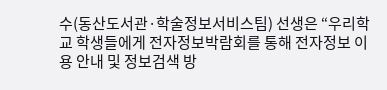수(동산도서관·학술정보서비스팀) 선생은 “우리학교 학생들에게 전자정보박람회를 통해 전자정보 이용 안내 및 정보검색 방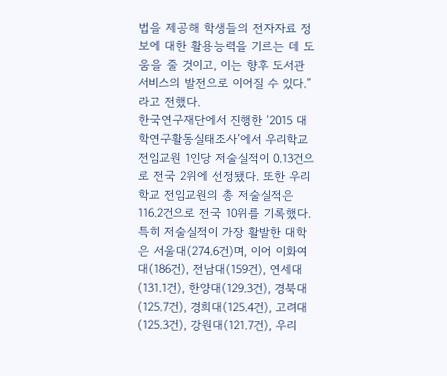법을 제공해 학생들의 전자자료 정보에 대한 활용능력을 기르는 데 도움을 줄 것이고, 이는 향후 도서관 서비스의 발전으로 이어질 수 있다.”라고 전했다.
한국연구재단에서 진행한 ‘2015 대학연구활동실태조사’에서 우리학교 전임교원 1인당 저술실적이 0.13건으로 전국 2위에 선정됐다. 또한 우리학교 전임교원의 총 저술실적은 116.2건으로 전국 10위를 기록했다. 특히 저술실적이 가장 활발한 대학은 서울대(274.6건)며, 이어 이화여대(186건), 전남대(159건), 연세대(131.1건), 한양대(129.3건), 경북대(125.7건), 경희대(125.4건), 고려대(125.3건), 강원대(121.7건), 우리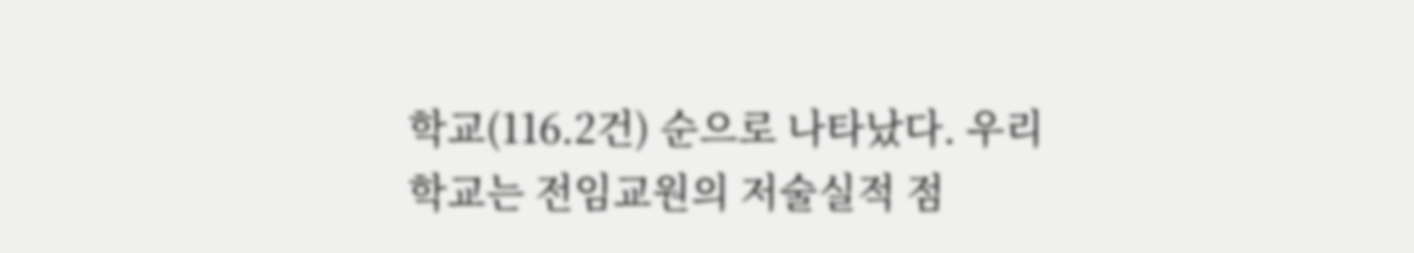학교(116.2건) 순으로 나타났다. 우리학교는 전임교원의 저술실적 점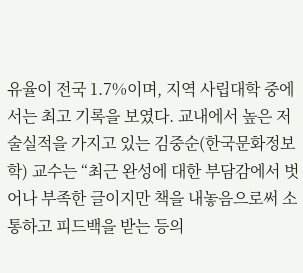유율이 전국 1.7%이며, 지역 사립대학 중에서는 최고 기록을 보였다. 교내에서 높은 저술실적을 가지고 있는 김중순(한국문화정보학) 교수는 “최근 완성에 대한 부담감에서 벗어나 부족한 글이지만 책을 내놓음으로써 소통하고 피드백을 받는 등의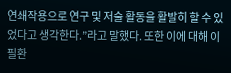연쇄작용으로 연구 및 저술 활동을 활발히 할 수 있었다고 생각한다.”라고 말했다. 또한 이에 대해 이필환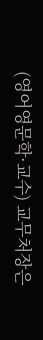(영어영문학·교수) 교무처장은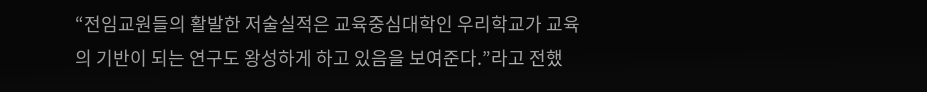“전임교원들의 활발한 저술실적은 교육중심대학인 우리학교가 교육의 기반이 되는 연구도 왕성하게 하고 있음을 보여준다.”라고 전했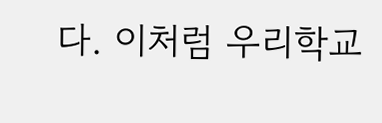다. 이처럼 우리학교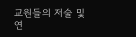교원들의 저술 및 연